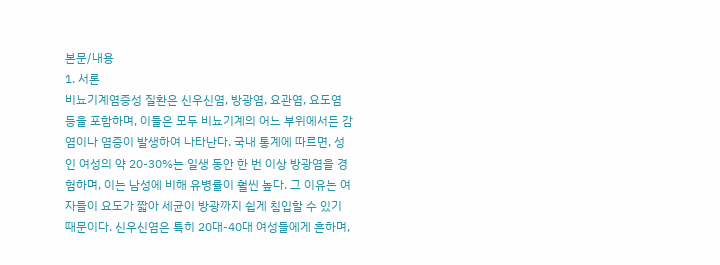본문/내용
1. 서론
비뇨기계염증성 질환은 신우신염, 방광염, 요관염, 요도염 등을 포함하며, 이들은 모두 비뇨기계의 어느 부위에서든 감염이나 염증이 발생하여 나타난다. 국내 통계에 따르면, 성인 여성의 약 20-30%는 일생 동안 한 번 이상 방광염을 경험하며, 이는 남성에 비해 유병률이 훨씬 높다. 그 이유는 여자들이 요도가 짧아 세균이 방광까지 쉽게 침입할 수 있기 때문이다. 신우신염은 특히 20대-40대 여성들에게 흔하며,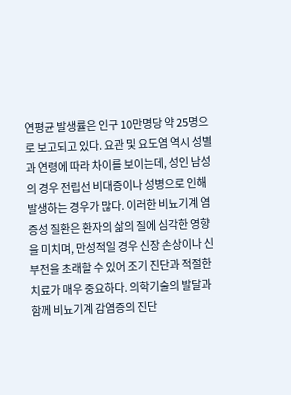연평균 발생률은 인구 10만명당 약 25명으로 보고되고 있다. 요관 및 요도염 역시 성별과 연령에 따라 차이를 보이는데, 성인 남성의 경우 전립선 비대증이나 성병으로 인해 발생하는 경우가 많다. 이러한 비뇨기계 염증성 질환은 환자의 삶의 질에 심각한 영향을 미치며, 만성적일 경우 신장 손상이나 신부전을 초래할 수 있어 조기 진단과 적절한 치료가 매우 중요하다. 의학기술의 발달과 함께 비뇨기계 감염증의 진단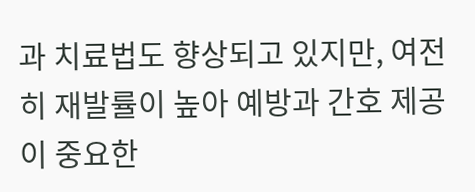과 치료법도 향상되고 있지만, 여전히 재발률이 높아 예방과 간호 제공이 중요한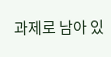과제로 남아 있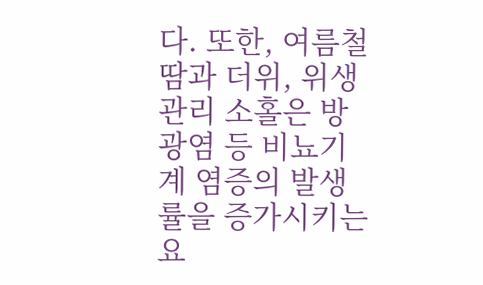다. 또한, 여름철 땀과 더위, 위생관리 소홀은 방광염 등 비뇨기계 염증의 발생률을 증가시키는 요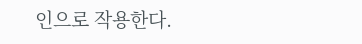인으로 작용한다.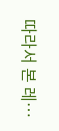따라서 본 레…